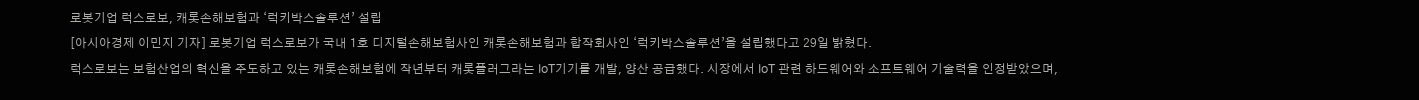로봇기업 럭스로보, 캐롯손해보험과 ‘럭키박스솔루션’ 설립
[아시아경제 이민지 기자] 로봇기업 럭스로보가 국내 1호 디지털손해보험사인 캐롯손해보험과 합작회사인 ‘럭키박스솔루션’을 설립했다고 29일 밝혔다.
럭스로보는 보험산업의 혁신을 주도하고 있는 캐롯손해보험에 작년부터 캐롯플러그라는 IoT기기를 개발, 양산 공급했다. 시장에서 IoT 관련 하드웨어와 소프트웨어 기술력을 인정받았으며,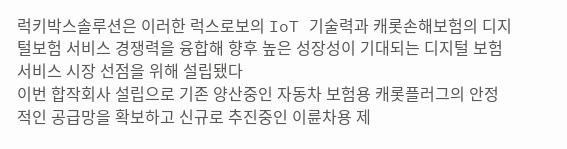럭키박스솔루션은 이러한 럭스로보의 IoT 기술력과 캐롯손해보험의 디지털보험 서비스 경쟁력을 융합해 향후 높은 성장성이 기대되는 디지털 보험서비스 시장 선점을 위해 설립됐다
이번 합작회사 설립으로 기존 양산중인 자동차 보험용 캐롯플러그의 안정적인 공급망을 확보하고 신규로 추진중인 이륜차용 제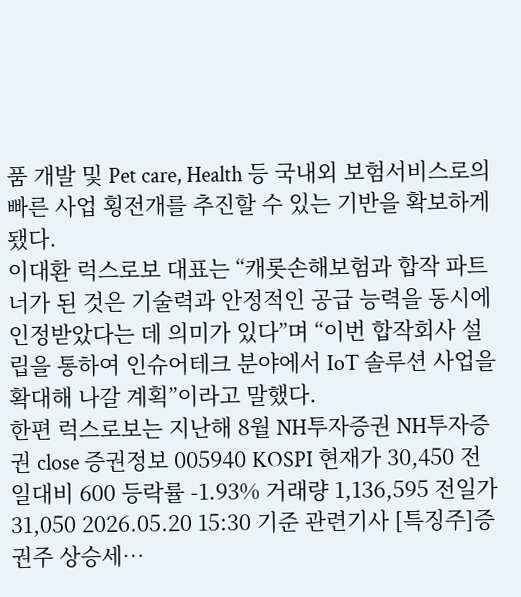품 개발 및 Pet care, Health 등 국내외 보험서비스로의 빠른 사업 횡전개를 추진할 수 있는 기반을 확보하게 됐다.
이대환 럭스로보 대표는 “캐롯손해보험과 합작 파트너가 된 것은 기술력과 안정적인 공급 능력을 동시에 인정받았다는 데 의미가 있다”며 “이번 합작회사 설립을 통하여 인슈어테크 분야에서 IoT 솔루션 사업을 확대해 나갈 계획”이라고 말했다.
한편 럭스로보는 지난해 8월 NH투자증권 NH투자증권 close 증권정보 005940 KOSPI 현재가 30,450 전일대비 600 등락률 -1.93% 거래량 1,136,595 전일가 31,050 2026.05.20 15:30 기준 관련기사 [특징주]증권주 상승세…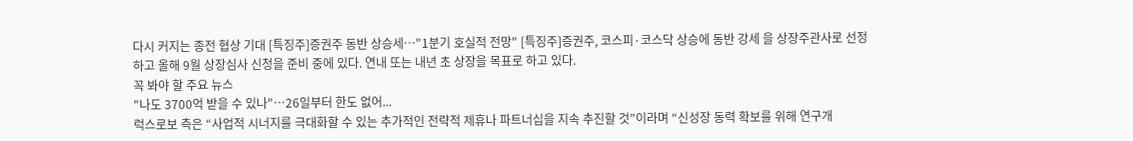다시 커지는 종전 협상 기대 [특징주]증권주 동반 상승세…"1분기 호실적 전망" [특징주]증권주, 코스피·코스닥 상승에 동반 강세 을 상장주관사로 선정하고 올해 9월 상장심사 신청을 준비 중에 있다. 연내 또는 내년 초 상장을 목표로 하고 있다.
꼭 봐야 할 주요 뉴스
"나도 3700억 받을 수 있나"…26일부터 한도 없어...
럭스로보 측은 “사업적 시너지를 극대화할 수 있는 추가적인 전략적 제휴나 파트너십을 지속 추진할 것”이라며 “신성장 동력 확보를 위해 연구개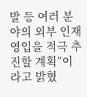발 등 여러 분야의 외부 인재 영입을 적극 추진할 계획”이라고 밝혔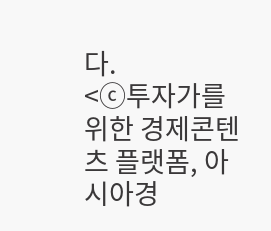다.
<ⓒ투자가를 위한 경제콘텐츠 플랫폼, 아시아경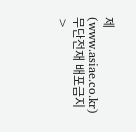제(www.asiae.co.kr) 무단전재 배포금지>